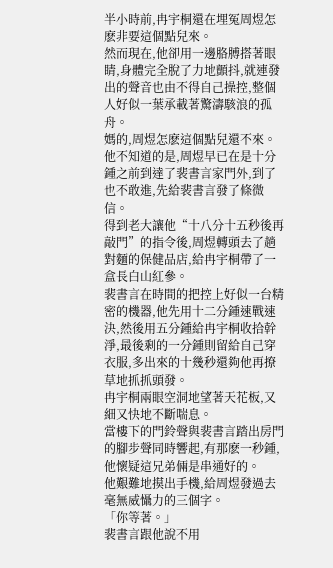半小時前,冉宇桐還在埋冤周煜怎麽非要這個點兒來。
然而現在,他卻用一邊胳膊搭著眼睛,身體完全脫了力地顫抖,就連發出的聲音也由不得自己操控,整個人好似一葉承載著驚濤駭浪的孤舟。
媽的,周煜怎麽這個點兒還不來。
他不知道的是,周煜早已在是十分鍾之前到達了裴書言家門外,到了也不敢進,先給裴書言發了條微信。
得到老大讓他“十八分十五秒後再敲門”的指令後,周煜轉頭去了趟對麵的保健品店,給冉宇桐帶了一盒長白山紅參。
裴書言在時間的把控上好似一台精密的機器,他先用十二分鍾速戰速決,然後用五分鍾給冉宇桐收拾幹淨,最後剩的一分鍾則留給自己穿衣服,多出來的十幾秒還夠他再撩草地抓抓頭發。
冉宇桐兩眼空洞地望著天花板,又細又快地不斷喘息。
當樓下的門鈴聲與裴書言踏出房門的腳步聲同時響起,有那麽一秒鍾,他懷疑這兄弟倆是串通好的。
他艱難地摸出手機,給周煜發過去毫無威懾力的三個字。
「你等著。」
裴書言跟他說不用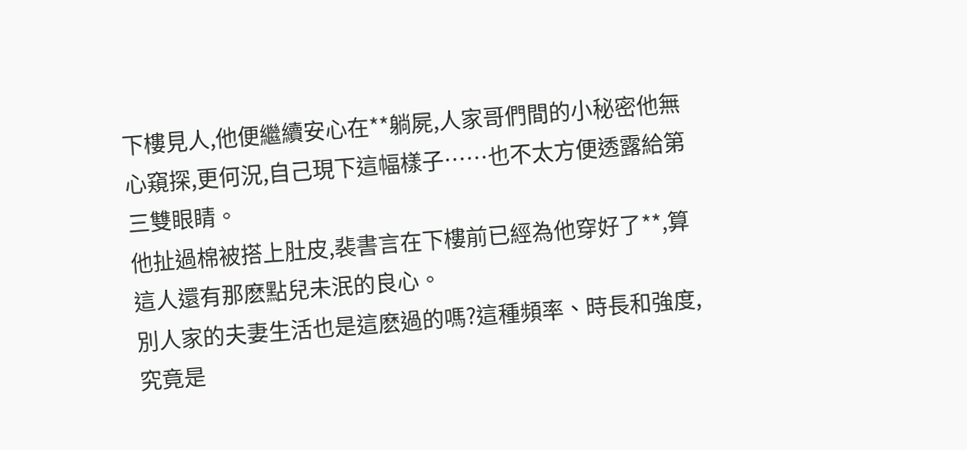下樓見人,他便繼續安心在**躺屍,人家哥們間的小秘密他無心窺探,更何況,自己現下這幅樣子……也不太方便透露給第三雙眼睛。
他扯過棉被搭上肚皮,裴書言在下樓前已經為他穿好了**,算這人還有那麽點兒未泯的良心。
別人家的夫妻生活也是這麽過的嗎?這種頻率、時長和強度,究竟是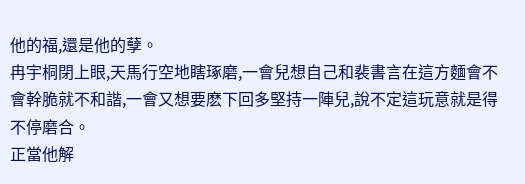他的福,還是他的孽。
冉宇桐閉上眼,天馬行空地瞎琢磨,一會兒想自己和裴書言在這方麵會不會幹脆就不和諧,一會又想要麽下回多堅持一陣兒,說不定這玩意就是得不停磨合。
正當他解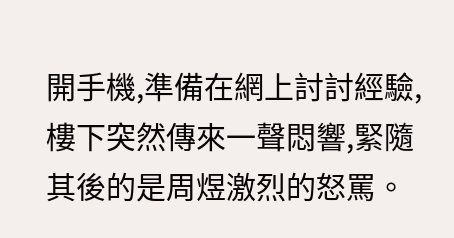開手機,準備在網上討討經驗,樓下突然傳來一聲悶響,緊隨其後的是周煜激烈的怒罵。